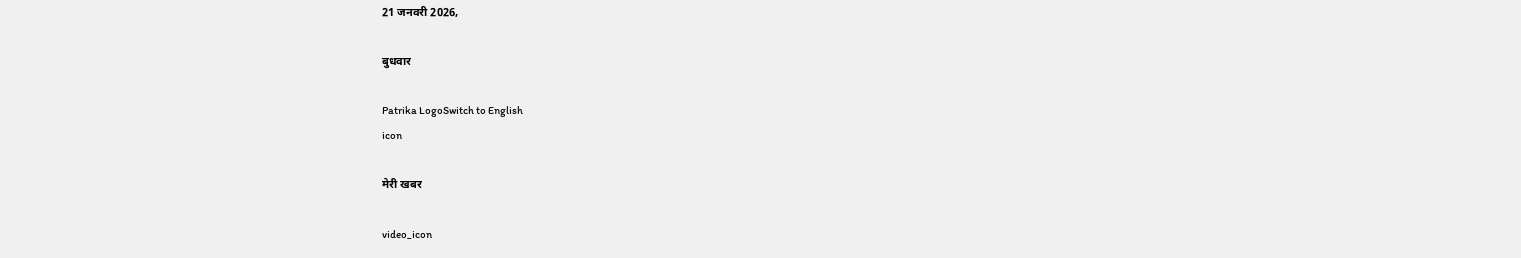21 जनवरी 2026,

बुधवार

Patrika LogoSwitch to English
icon

मेरी खबर

video_icon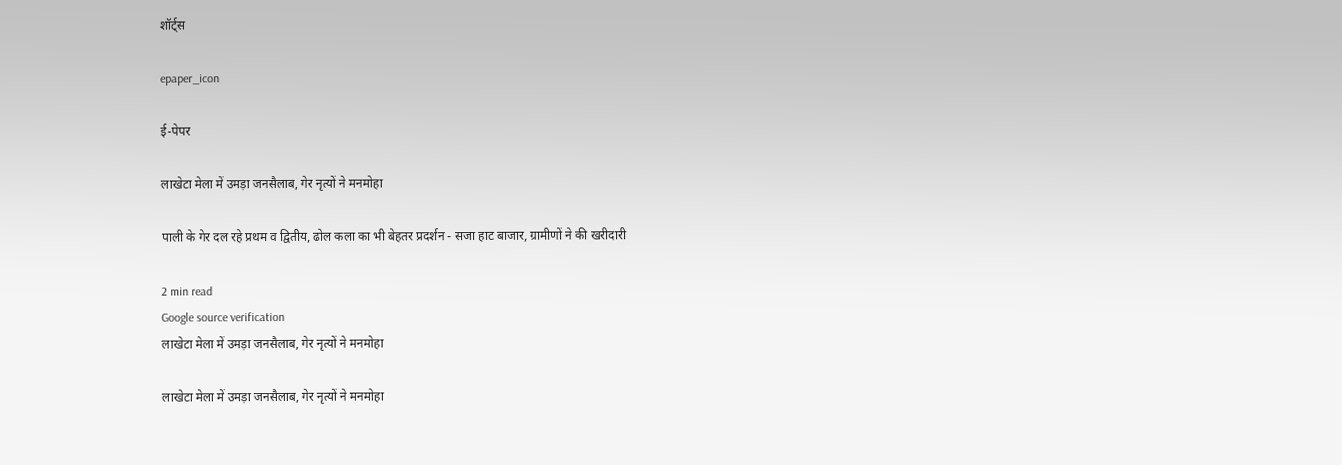शॉर्ट्स

epaper_icon

ई-पेपर

लाखेटा मेला में उमड़ा जनसैलाब, गेर नृत्यों ने मनमोहा

पाली के गेर दल रहे प्रथम व द्वितीय, ढोल कला का भी बेहतर प्रदर्शन - सजा हाट बाजार, ग्रामीणों ने की खरीदारी

2 min read
Google source verification
लाखेटा मेला में उमड़ा जनसैलाब, गेर नृत्यों ने मनमोहा

लाखेटा मेला में उमड़ा जनसैलाब, गेर नृत्यों ने मनमोहा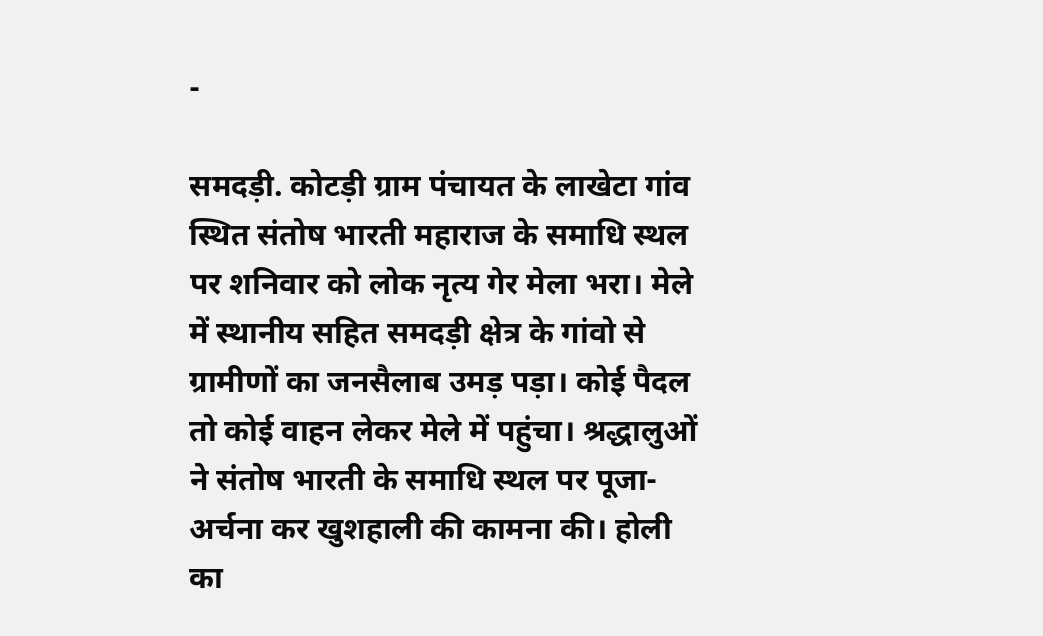-

समदड़ी. कोटड़ी ग्राम पंचायत के लाखेटा गांव स्थित संतोष भारती महाराज के समाधि स्थल पर शनिवार को लोक नृत्य गेर मेला भरा। मेले में स्थानीय सहित समदड़ी क्षेत्र के गांवो से ग्रामीणों का जनसैलाब उमड़ पड़ा। कोई पैदल तो कोई वाहन लेकर मेले में पहुंचा। श्रद्धालुओं ने संतोष भारती के समाधि स्थल पर पूजा-अर्चना कर खुशहाली की कामना की। होली का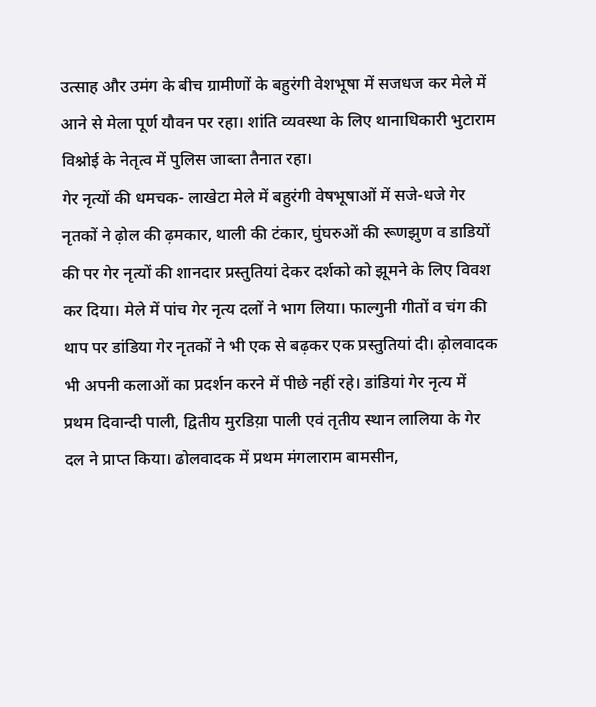उत्साह और उमंग के बीच ग्रामीणों के बहुरंगी वेशभूषा में सजधज कर मेले में आने से मेला पूर्ण यौवन पर रहा। शांति व्यवस्था के लिए थानाधिकारी भुटाराम विश्नोई के नेतृत्व में पुलिस जाब्ता तैनात रहा।
गेर नृत्यों की धमचक- लाखेटा मेले में बहुरंगी वेषभूषाओं में सजे-धजे गेर नृतकों ने ढ़ोल की ढ़मकार, थाली की टंकार, घुंघरुओं की रूणझुण व डाडियों की पर गेर नृत्यों की शानदार प्रस्तुतियां देकर दर्शको को झूमने के लिए विवश कर दिया। मेले में पांच गेर नृत्य दलों ने भाग लिया। फाल्गुनी गीतों व चंग की थाप पर डांडिया गेर नृतकों ने भी एक से बढ़कर एक प्रस्तुतियां दी। ढ़ोलवादक भी अपनी कलाओं का प्रदर्शन करने में पीछे नहीं रहे। डांडियां गेर नृत्य में प्रथम दिवान्दी पाली, द्वितीय मुरडिय़ा पाली एवं तृतीय स्थान लालिया के गेर दल ने प्राप्त किया। ढोलवादक में प्रथम मंगलाराम बामसीन,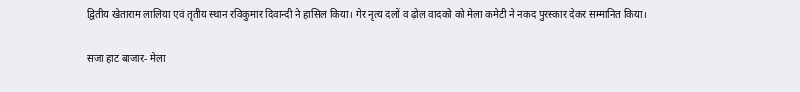द्वितीय खेताराम लालिया एवं तृतीय स्थान रविकुमार दिवान्दी ने हासिल किया। गेर नृत्य दलों व ढ़ोल वादको को मेला कमेटी ने नकद पुरस्कार देकर सम्मानित किया।

सजा हाट बाजार- मेला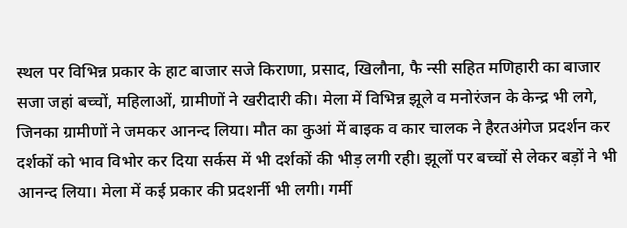स्थल पर विभिन्न प्रकार के हाट बाजार सजे किराणा, प्रसाद, खिलौना, फै न्सी सहित मणिहारी का बाजार सजा जहां बच्चों, महिलाओं, ग्रामीणों ने खरीदारी की। मेला में विभिन्न झूले व मनोरंजन के केन्द्र भी लगे, जिनका ग्रामीणों ने जमकर आनन्द लिया। मौत का कुआं में बाइक व कार चालक ने हैरतअंगेज प्रदर्शन कर दर्शकों को भाव विभोर कर दिया सर्कस में भी दर्शकों की भीड़ लगी रही। झूलों पर बच्चों से लेकर बड़ों ने भी आनन्द लिया। मेला में कई प्रकार की प्रदशर्नी भी लगी। गर्मी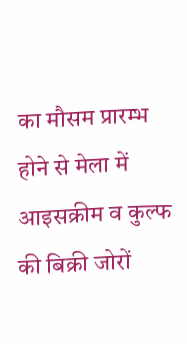का मौसम प्रारम्भ होने से मेला में आइसक्रीम व कुल्फ की बिक्री जोरों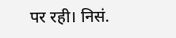पर रही। निसं.